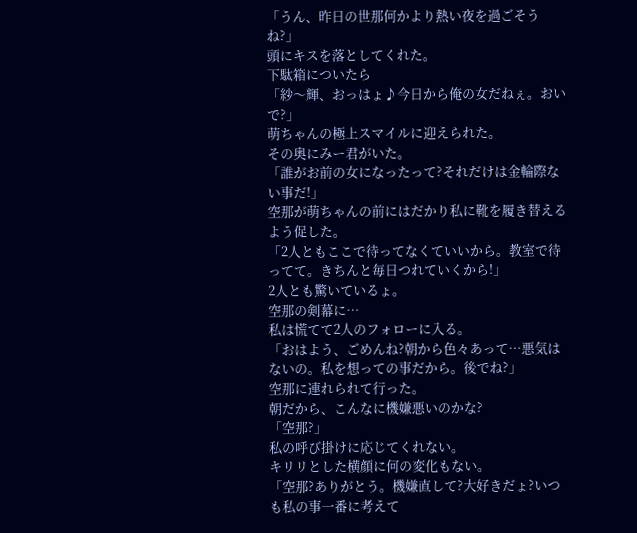「うん、昨日の世那何かより熱い夜を過ごそうね?」
頭にキスを落としてくれた。
下駄箱についたら
「紗〜輝、おっはょ♪今日から俺の女だねぇ。おいで?」
萌ちゃんの極上スマイルに迎えられた。
その奥にみー君がいた。
「誰がお前の女になったって?それだけは金輪際ない事だ!」
空那が萌ちゃんの前にはだかり私に靴を履き替えるよう促した。
「2人ともここで待ってなくていいから。教室で待ってて。きちんと毎日つれていくから!」
2人とも驚いているょ。
空那の剣幕に…
私は慌てて2人のフォローに入る。
「おはよう、ごめんね?朝から色々あって…悪気はないの。私を想っての事だから。後でね?」
空那に連れられて行った。
朝だから、こんなに機嫌悪いのかな?
「空那?」
私の呼び掛けに応じてくれない。
キリリとした横顔に何の変化もない。
「空那?ありがとう。機嫌直して?大好きだょ?いつも私の事一番に考えて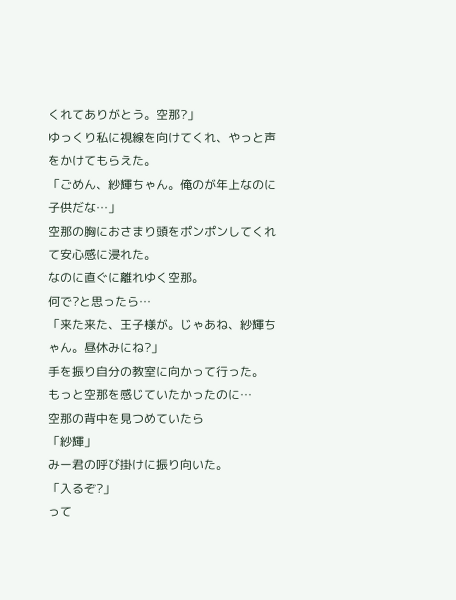くれてありがとう。空那?」
ゆっくり私に視線を向けてくれ、やっと声をかけてもらえた。
「ごめん、紗輝ちゃん。俺のが年上なのに子供だな…」
空那の胸におさまり頭をポンポンしてくれて安心感に浸れた。
なのに直ぐに離れゆく空那。
何で?と思ったら…
「来た来た、王子様が。じゃあね、紗輝ちゃん。昼休みにね?」
手を振り自分の教室に向かって行った。
もっと空那を感じていたかったのに…
空那の背中を見つめていたら
「紗輝」
みー君の呼び掛けに振り向いた。
「入るぞ?」
って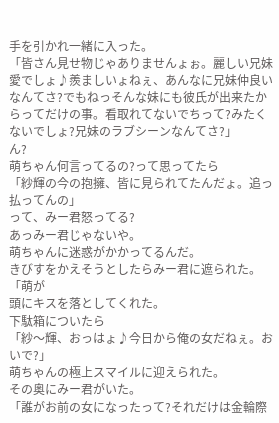手を引かれ一緒に入った。
「皆さん見せ物じゃありませんょぉ。麗しい兄妹愛でしょ♪羨ましいょねぇ、あんなに兄妹仲良いなんてさ?でもねっそんな妹にも彼氏が出来たからってだけの事。看取れてないでちって?みたくないでしょ?兄妹のラブシーンなんてさ?」
ん?
萌ちゃん何言ってるの?って思ってたら
「紗輝の今の抱擁、皆に見られてたんだょ。追っ払ってんの」
って、みー君怒ってる?
あっみー君じゃないや。
萌ちゃんに迷惑がかかってるんだ。
きびすをかえそうとしたらみー君に遮られた。
「萌が
頭にキスを落としてくれた。
下駄箱についたら
「紗〜輝、おっはょ♪今日から俺の女だねぇ。おいで?」
萌ちゃんの極上スマイルに迎えられた。
その奥にみー君がいた。
「誰がお前の女になったって?それだけは金輪際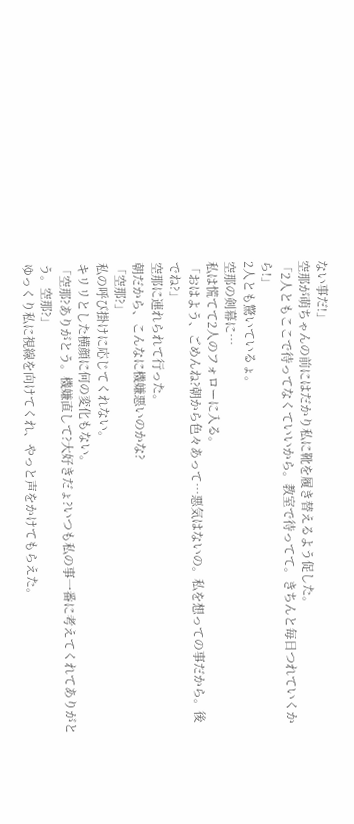ない事だ!」
空那が萌ちゃんの前にはだかり私に靴を履き替えるよう促した。
「2人ともここで待ってなくていいから。教室で待ってて。きちんと毎日つれていくから!」
2人とも驚いているょ。
空那の剣幕に…
私は慌てて2人のフォローに入る。
「おはよう、ごめんね?朝から色々あって…悪気はないの。私を想っての事だから。後でね?」
空那に連れられて行った。
朝だから、こんなに機嫌悪いのかな?
「空那?」
私の呼び掛けに応じてくれない。
キリリとした横顔に何の変化もない。
「空那?ありがとう。機嫌直して?大好きだょ?いつも私の事一番に考えてくれてありがとう。空那?」
ゆっくり私に視線を向けてくれ、やっと声をかけてもらえた。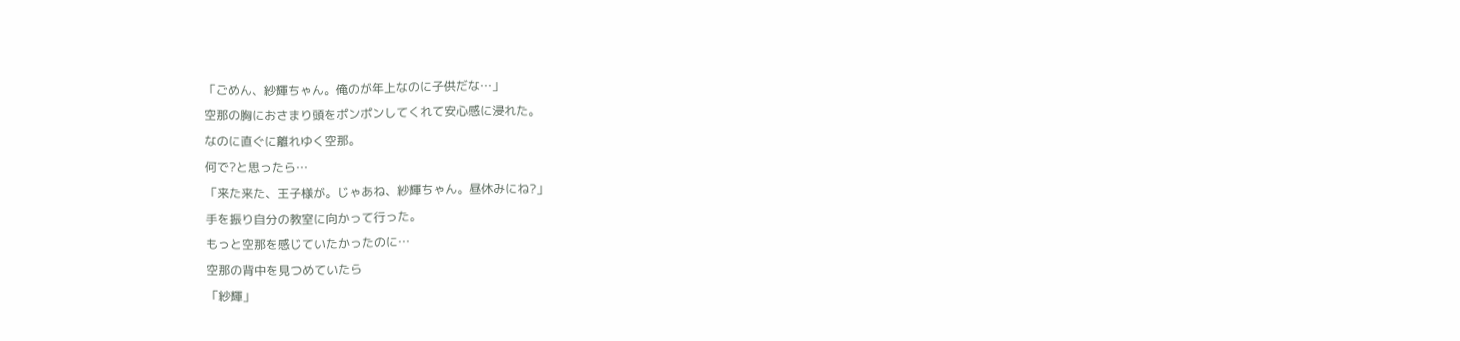「ごめん、紗輝ちゃん。俺のが年上なのに子供だな…」
空那の胸におさまり頭をポンポンしてくれて安心感に浸れた。
なのに直ぐに離れゆく空那。
何で?と思ったら…
「来た来た、王子様が。じゃあね、紗輝ちゃん。昼休みにね?」
手を振り自分の教室に向かって行った。
もっと空那を感じていたかったのに…
空那の背中を見つめていたら
「紗輝」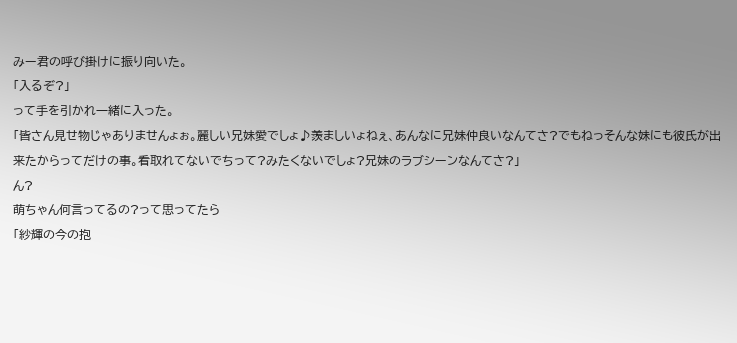みー君の呼び掛けに振り向いた。
「入るぞ?」
って手を引かれ一緒に入った。
「皆さん見せ物じゃありませんょぉ。麗しい兄妹愛でしょ♪羨ましいょねぇ、あんなに兄妹仲良いなんてさ?でもねっそんな妹にも彼氏が出来たからってだけの事。看取れてないでちって?みたくないでしょ?兄妹のラブシーンなんてさ?」
ん?
萌ちゃん何言ってるの?って思ってたら
「紗輝の今の抱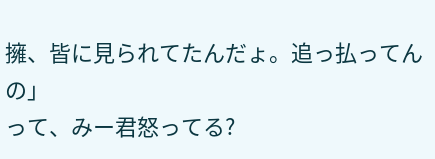擁、皆に見られてたんだょ。追っ払ってんの」
って、みー君怒ってる?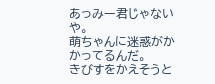あっみー君じゃないや。
萌ちゃんに迷惑がかかってるんだ。
きびすをかえそうと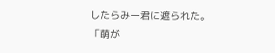したらみー君に遮られた。
「萌が